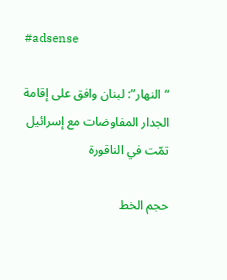#adsense

“النهار”: لبنان وافق على إقامة الجدار المفاوضات مع إسرائيل تمّت في الناقورة

حجم الخط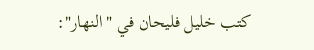كتب خليل فليحان في "النهار":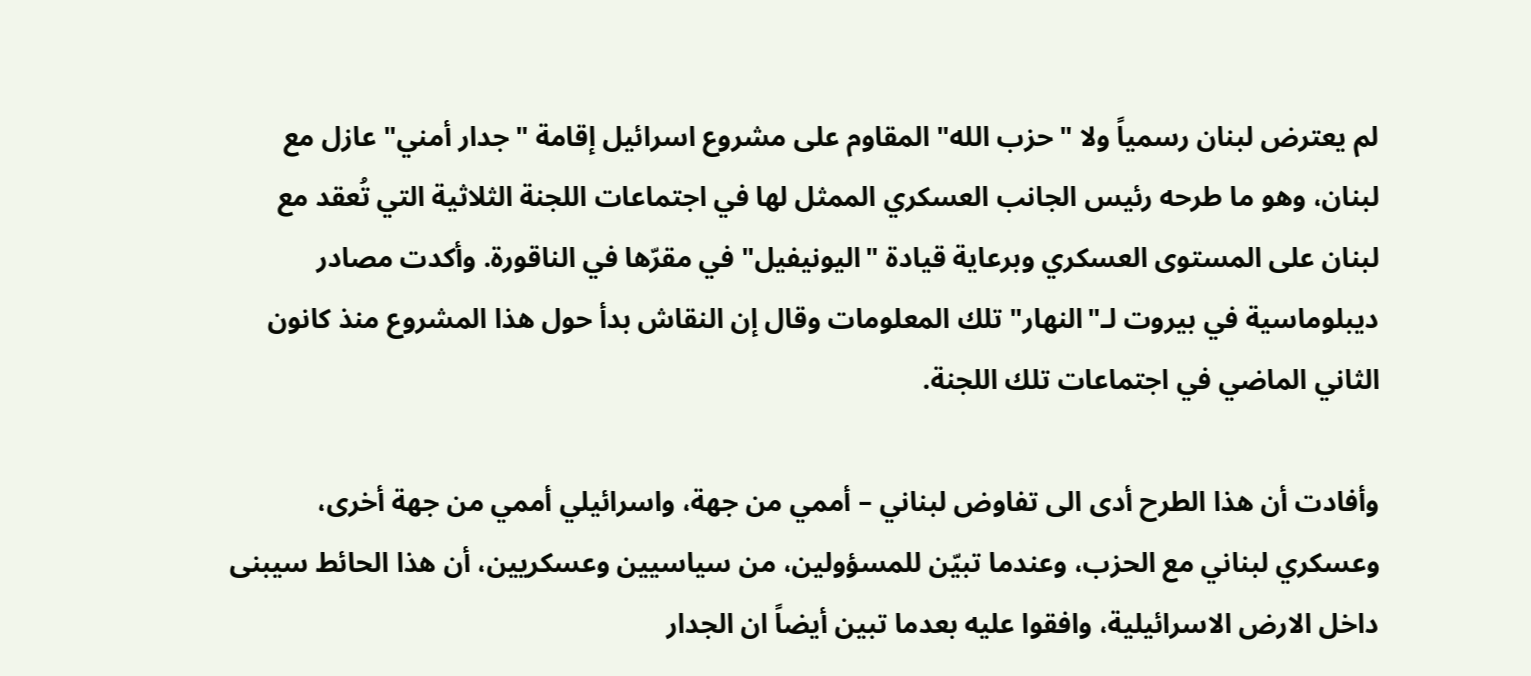لم يعترض لبنان رسمياً ولا "حزب الله" المقاوم على مشروع اسرائيل إقامة "جدار أمني" عازل مع لبنان، وهو ما طرحه رئيس الجانب العسكري الممثل لها في اجتماعات اللجنة الثلاثية التي تُعقد مع لبنان على المستوى العسكري وبرعاية قيادة "اليونيفيل" في مقرّها في الناقورة. وأكدت مصادر ديبلوماسية في بيروت لـ"النهار" تلك المعلومات وقال إن النقاش بدأ حول هذا المشروع منذ كانون الثاني الماضي في اجتماعات تلك اللجنة.

وأفادت أن هذا الطرح أدى الى تفاوض لبناني – أممي من جهة، واسرائيلي أممي من جهة أخرى، وعسكري لبناني مع الحزب، وعندما تبيّن للمسؤولين، من سياسيين وعسكريين، أن هذا الحائط سيبنى داخل الارض الاسرائيلية، وافقوا عليه بعدما تبين أيضاً ان الجدار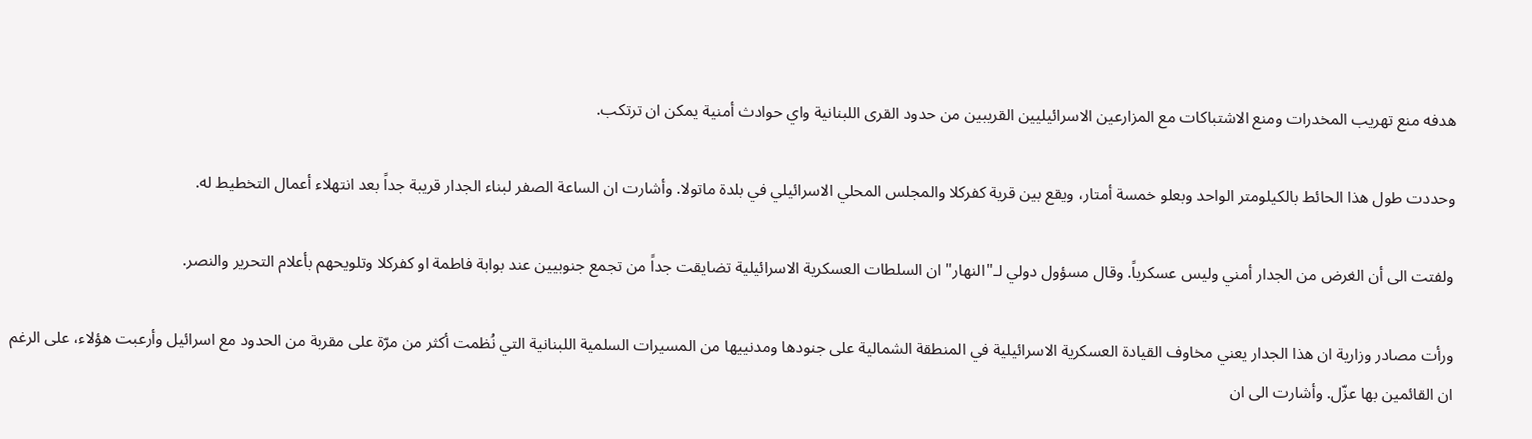هدفه منع تهريب المخدرات ومنع الاشتباكات مع المزارعين الاسرائيليين القريبين من حدود القرى اللبنانية واي حوادث أمنية يمكن ان ترتكب.

وحددت طول هذا الحائط بالكيلومتر الواحد وبعلو خمسة أمتار، ويقع بين قرية كفركلا والمجلس المحلي الاسرائيلي في بلدة ماتولا. وأشارت ان الساعة الصفر لبناء الجدار قريبة جداً بعد انتهلاء أعمال التخطيط له.

ولفتت الى أن الغرض من الجدار أمني وليس عسكرياً. وقال مسؤول دولي لـ"النهار" ان السلطات العسكرية الاسرائيلية تضايقت جداً من تجمع جنوبيين عند بوابة فاطمة او كفركلا وتلويحهم بأعلام التحرير والنصر.

ورأت مصادر وزارية ان هذا الجدار يعني مخاوف القيادة العسكرية الاسرائيلية في المنطقة الشمالية على جنودها ومدنييها من المسيرات السلمية اللبنانية التي نُظمت أكثر من مرّة على مقربة من الحدود مع اسرائيل وأرعبت هؤلاء، على الرغم ان القائمين بها عزّل. وأشارت الى ان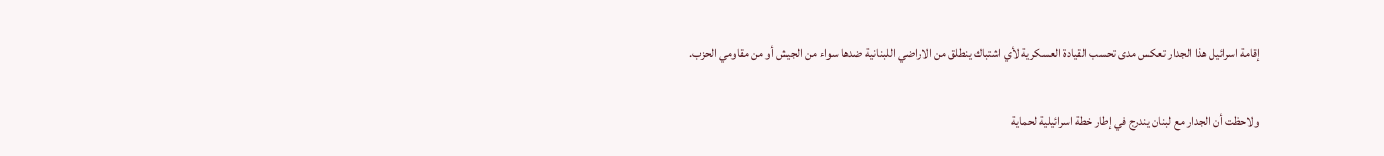إقامة اسرائيل هذا الجدار تعكس مدى تحسب القيادة العسكرية لأي اشتباك ينطلق من الاراضي اللبنانية ضدها سواء من الجيش أو من مقاومي الحزب.

ولاحظت أن الجدار مع لبنان يندرج في إطار خطة اسرائيلية لحماية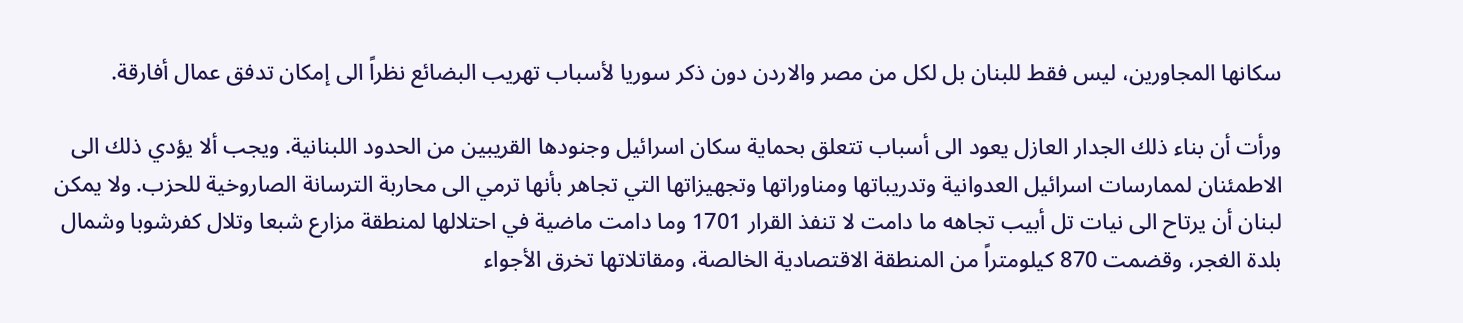سكانها المجاورين، ليس فقط للبنان بل لكل من مصر والاردن دون ذكر سوريا لأسباب تهريب البضائع نظراً الى إمكان تدفق عمال أفارقة.

ورأت أن بناء ذلك الجدار العازل يعود الى أسباب تتعلق بحماية سكان اسرائيل وجنودها القريبين من الحدود اللبنانية. ويجب ألا يؤدي ذلك الى الاطمئنان لممارسات اسرائيل العدوانية وتدريباتها ومناوراتها وتجهيزاتها التي تجاهر بأنها ترمي الى محاربة الترسانة الصاروخية للحزب. ولا يمكن لبنان أن يرتاح الى نيات تل أبيب تجاهه ما دامت لا تنفذ القرار 1701 وما دامت ماضية في احتلالها لمنطقة مزارع شبعا وتلال كفرشوبا وشمال بلدة الغجر، وقضمت 870 كيلومتراً من المنطقة الاقتصادية الخالصة، ومقاتلاتها تخرق الأجواء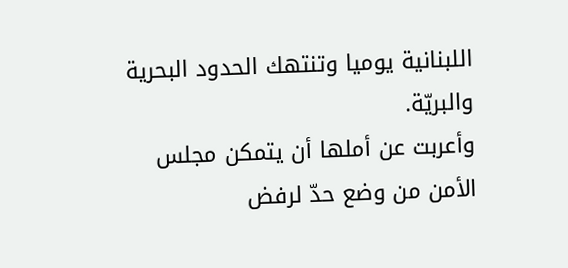اللبنانية يوميا وتنتهك الحدود البحرية والبريّة.
وأعربت عن أملها أن يتمكن مجلس الأمن من وضع حدّ لرفض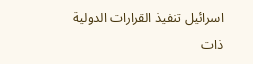اسرائيل تنفيذ القرارات الدولية ذات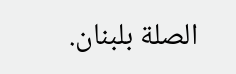الصلة بلبنان.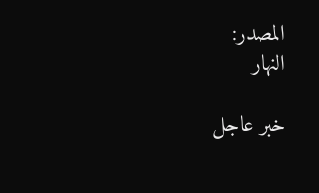المصدر:
النهار

خبر عاجل